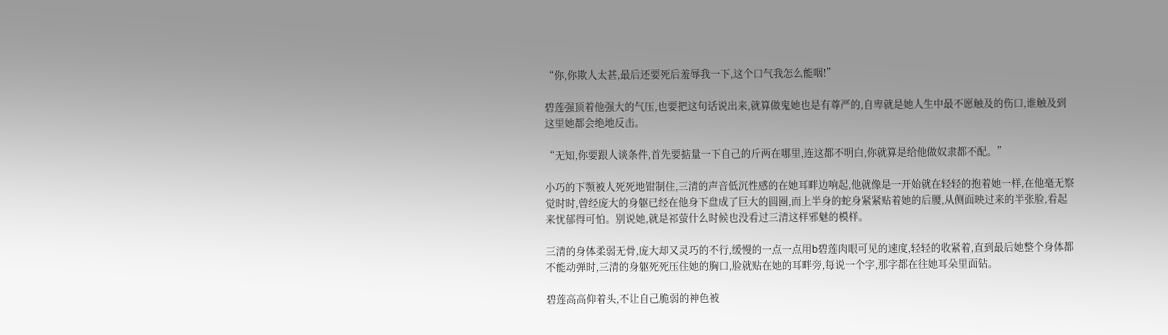“你,你欺人太甚,最后还要死后羞辱我一下,这个口气我怎么能咽!”

碧莲强顶着他强大的气压,也要把这句话说出来,就算做鬼她也是有尊严的,自卑就是她人生中最不愿触及的伤口,谁触及到这里她都会绝地反击。

“无知,你要跟人谈条件,首先要掂量一下自己的斤两在哪里,连这都不明白,你就算是给他做奴隶都不配。”

小巧的下颚被人死死地钳制住,三清的声音低沉性感的在她耳畔边响起,他就像是一开始就在轻轻的抱着她一样,在他毫无察觉时时,曾经庞大的身躯已经在他身下盘成了巨大的圆圈,而上半身的蛇身紧紧贴着她的后腰,从侧面映过来的半张脸,看起来忧郁得可怕。别说她,就是祁萤什么时候也没看过三清这样邪魅的模样。

三清的身体柔弱无骨,庞大却又灵巧的不行,缓慢的一点一点用b碧莲肉眼可见的速度,轻轻的收紧着,直到最后她整个身体都不能动弹时,三清的身躯死死压住她的胸口,脸就贴在她的耳畔旁,每说一个字,那字都在往她耳朵里面钻。

碧莲高高仰着头,不让自己脆弱的神色被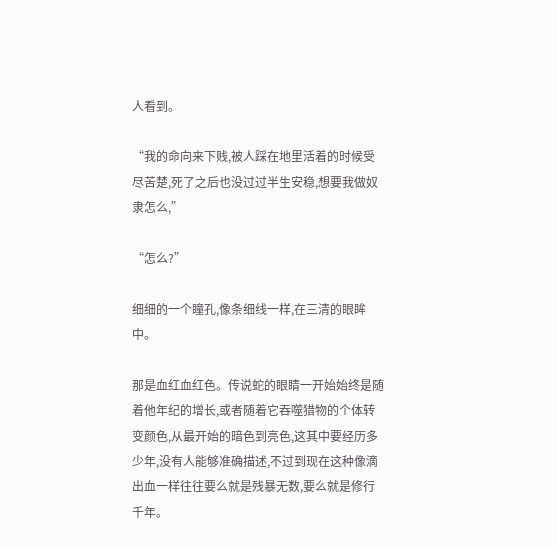人看到。

“我的命向来下贱,被人踩在地里活着的时候受尽苦楚,死了之后也没过过半生安稳,想要我做奴隶怎么,”

“怎么?”

细细的一个瞳孔,像条细线一样,在三清的眼眸中。

那是血红血红色。传说蛇的眼睛一开始始终是随着他年纪的增长,或者随着它吞噬猎物的个体转变颜色,从最开始的暗色到亮色,这其中要经历多少年,没有人能够准确描述,不过到现在这种像滴出血一样往往要么就是残暴无数,要么就是修行千年。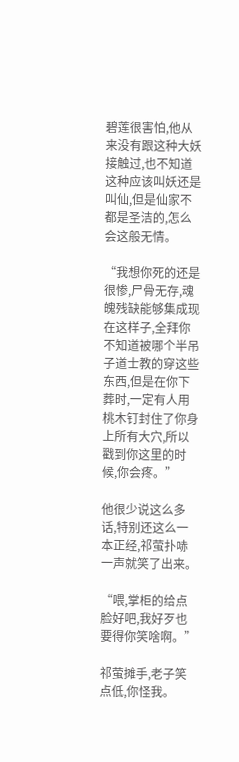碧莲很害怕,他从来没有跟这种大妖接触过,也不知道这种应该叫妖还是叫仙,但是仙家不都是圣洁的,怎么会这般无情。

“我想你死的还是很惨,尸骨无存,魂魄残缺能够集成现在这样子,全拜你不知道被哪个半吊子道士教的穿这些东西,但是在你下葬时,一定有人用桃木钉封住了你身上所有大穴,所以戳到你这里的时候,你会疼。”

他很少说这么多话,特别还这么一本正经,祁萤扑哧一声就笑了出来。

“喂,掌柜的给点脸好吧,我好歹也要得你笑啥啊。”

祁萤摊手,老子笑点低,你怪我。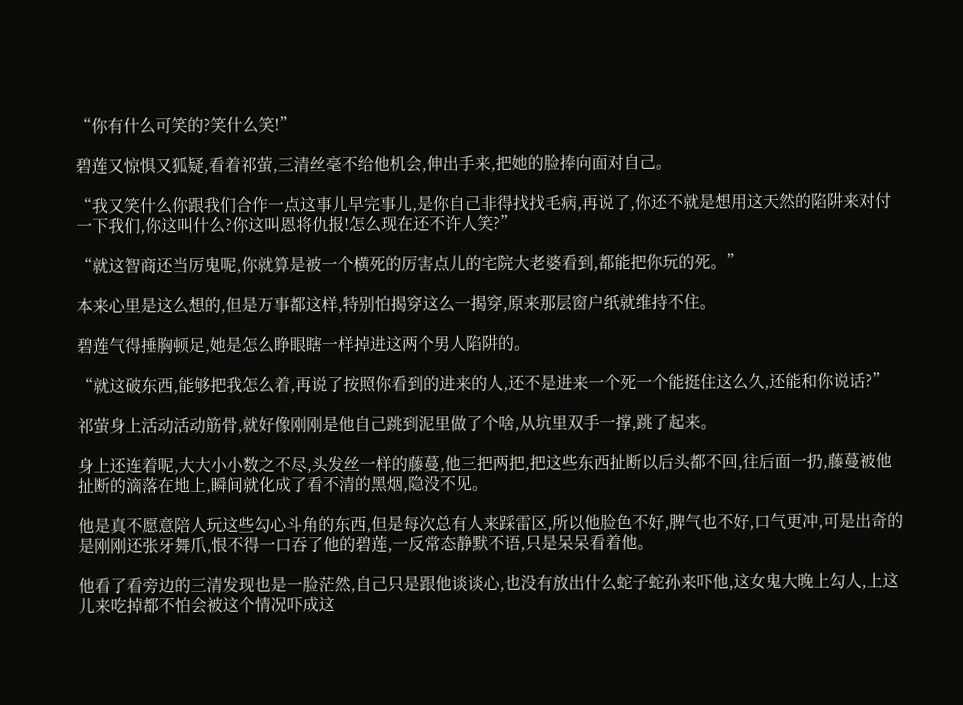“你有什么可笑的?笑什么笑!”

碧莲又惊惧又狐疑,看着祁萤,三清丝毫不给他机会,伸出手来,把她的脸捧向面对自己。

“我又笑什么你跟我们合作一点这事儿早完事儿,是你自己非得找找毛病,再说了,你还不就是想用这天然的陷阱来对付一下我们,你这叫什么?你这叫恩将仇报!怎么现在还不许人笑?”

“就这智商还当厉鬼呢,你就算是被一个横死的厉害点儿的宅院大老婆看到,都能把你玩的死。”

本来心里是这么想的,但是万事都这样,特别怕揭穿这么一揭穿,原来那层窗户纸就维持不住。

碧莲气得捶胸顿足,她是怎么睁眼瞎一样掉进这两个男人陷阱的。

“就这破东西,能够把我怎么着,再说了按照你看到的进来的人,还不是进来一个死一个能挺住这么久,还能和你说话?”

祁萤身上活动活动筋骨,就好像刚刚是他自己跳到泥里做了个啥,从坑里双手一撑,跳了起来。

身上还连着呢,大大小小数之不尽,头发丝一样的藤蔓,他三把两把,把这些东西扯断以后头都不回,往后面一扔,藤蔓被他扯断的滴落在地上,瞬间就化成了看不清的黑烟,隐没不见。

他是真不愿意陪人玩这些勾心斗角的东西,但是每次总有人来踩雷区,所以他脸色不好,脾气也不好,口气更冲,可是出奇的是刚刚还张牙舞爪,恨不得一口吞了他的碧莲,一反常态静默不语,只是呆呆看着他。

他看了看旁边的三清发现也是一脸茫然,自己只是跟他谈谈心,也没有放出什么蛇子蛇孙来吓他,这女鬼大晚上勾人,上这儿来吃掉都不怕会被这个情况吓成这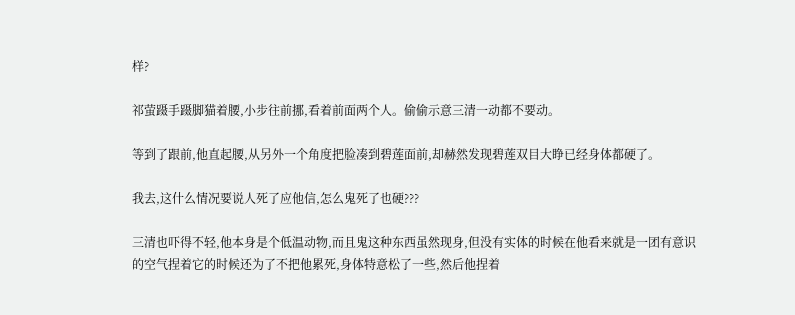样?

祁萤蹑手蹑脚猫着腰,小步往前挪,看着前面两个人。偷偷示意三清一动都不要动。

等到了跟前,他直起腰,从另外一个角度把脸凑到碧莲面前,却赫然发现碧莲双目大睁已经身体都硬了。

我去,这什么情况要说人死了应他信,怎么鬼死了也硬???

三清也吓得不轻,他本身是个低温动物,而且鬼这种东西虽然现身,但没有实体的时候在他看来就是一团有意识的空气捏着它的时候还为了不把他累死,身体特意松了一些,然后他捏着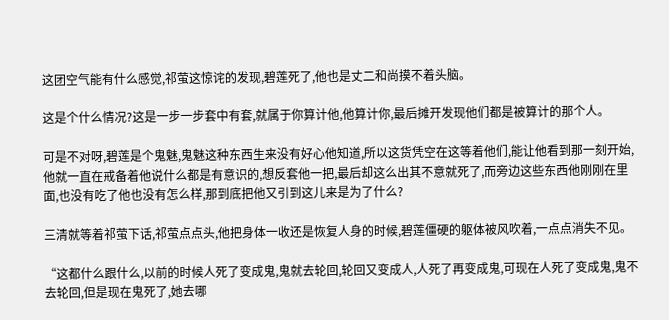这团空气能有什么感觉,祁萤这惊诧的发现,碧莲死了,他也是丈二和尚摸不着头脑。

这是个什么情况?这是一步一步套中有套,就属于你算计他,他算计你,最后摊开发现他们都是被算计的那个人。

可是不对呀,碧莲是个鬼魅,鬼魅这种东西生来没有好心他知道,所以这货凭空在这等着他们,能让他看到那一刻开始,他就一直在戒备着他说什么都是有意识的,想反套他一把,最后却这么出其不意就死了,而旁边这些东西他刚刚在里面,也没有吃了他也没有怎么样,那到底把他又引到这儿来是为了什么?

三清就等着祁萤下话,祁萤点点头,他把身体一收还是恢复人身的时候,碧莲僵硬的躯体被风吹着,一点点消失不见。

“这都什么跟什么,以前的时候人死了变成鬼,鬼就去轮回,轮回又变成人,人死了再变成鬼,可现在人死了变成鬼,鬼不去轮回,但是现在鬼死了,她去哪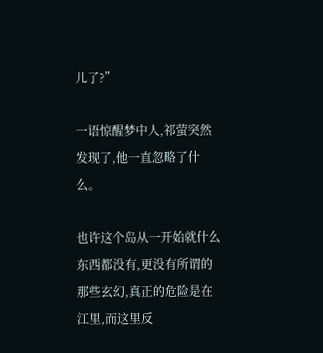儿了?”

一语惊醒梦中人,祁萤突然发现了,他一直忽略了什么。

也许这个岛从一开始就什么东西都没有,更没有所谓的那些玄幻,真正的危险是在江里,而这里反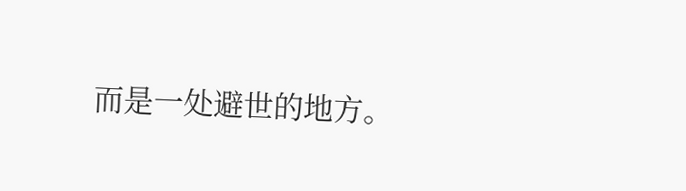而是一处避世的地方。